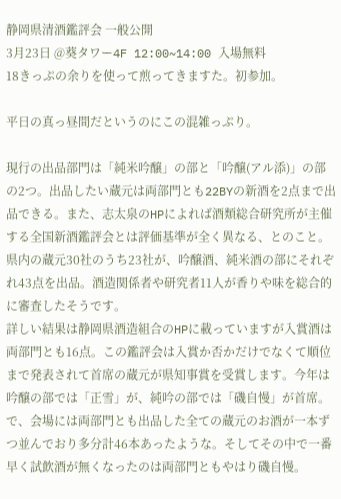静岡県清酒鑑評会 一般公開
3月23日 @葵タワー4F 12:00~14:00 入場無料
18きっぷの余りを使って煎ってきますた。初参加。

平日の真っ昼間だというのにこの混雑っぷり。

現行の出品部門は「純米吟醸」の部と「吟醸(アル添)」の部の2つ。出品したい蔵元は両部門とも22BYの新酒を2点まで出品できる。また、志太泉のHPによれば酒類総合研究所が主催する全国新酒鑑評会とは評価基準が全く異なる、とのこと。
県内の蔵元30社のうち23社が、吟醸酒、純米酒の部にそれぞれ43点を出品。酒造関係者や研究者11人が香りや味を総合的に審査したそうです。
詳しい結果は静岡県酒造組合のHPに載っていますが入賞酒は両部門とも16点。この鑑評会は入賞か否かだけでなくて順位まで発表されて首席の蔵元が県知事賞を受賞します。今年は吟醸の部では「正雪」が、純吟の部では「磯自慢」が首席。
で、会場には両部門とも出品した全ての蔵元のお酒が一本ずつ並んでおり多分計46本あったような。そしてその中で一番早く試飲酒が無くなったのは両部門ともやはり磯自慢。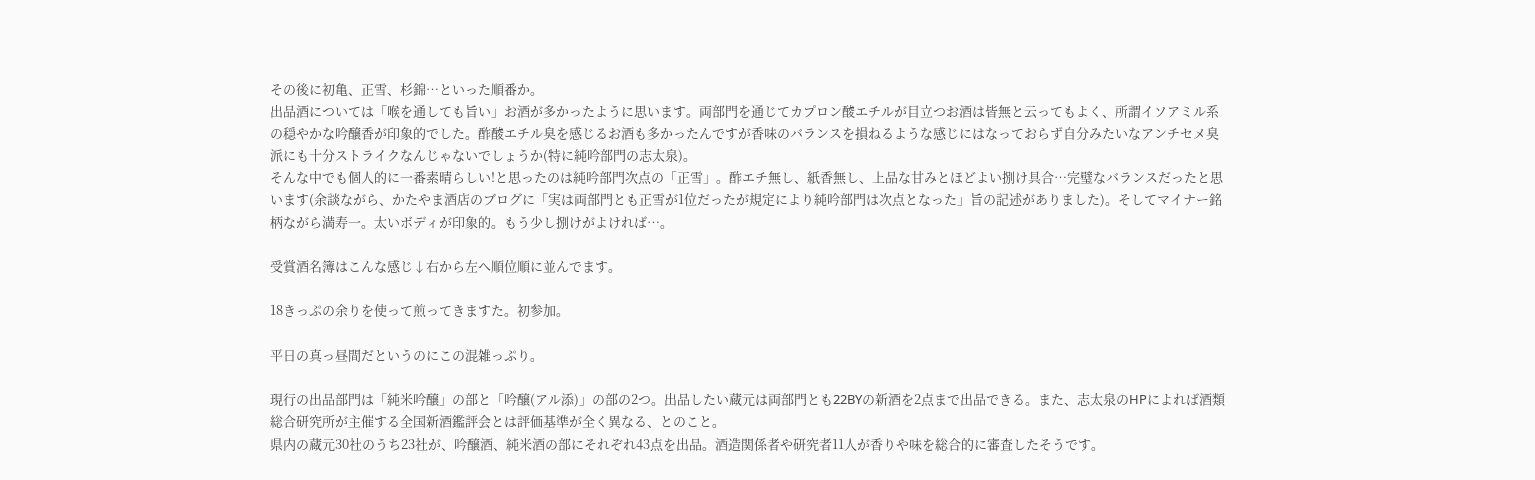その後に初亀、正雪、杉錦…といった順番か。
出品酒については「喉を通しても旨い」お酒が多かったように思います。両部門を通じてカプロン酸エチルが目立つお酒は皆無と云ってもよく、所謂イソアミル系の穏やかな吟醸香が印象的でした。酢酸エチル臭を感じるお酒も多かったんですが香味のバランスを損ねるような感じにはなっておらず自分みたいなアンチセメ臭派にも十分ストライクなんじゃないでしょうか(特に純吟部門の志太泉)。
そんな中でも個人的に一番素晴らしい!と思ったのは純吟部門次点の「正雪」。酢エチ無し、紙香無し、上品な甘みとほどよい捌け具合…完璧なバランスだったと思います(余談ながら、かたやま酒店のブログに「実は両部門とも正雪が1位だったが規定により純吟部門は次点となった」旨の記述がありました)。そしてマイナー銘柄ながら満寿一。太いボディが印象的。もう少し捌けがよければ…。

受賞酒名簿はこんな感じ↓右から左へ順位順に並んでます。

18きっぷの余りを使って煎ってきますた。初参加。

平日の真っ昼間だというのにこの混雑っぷり。

現行の出品部門は「純米吟醸」の部と「吟醸(アル添)」の部の2つ。出品したい蔵元は両部門とも22BYの新酒を2点まで出品できる。また、志太泉のHPによれば酒類総合研究所が主催する全国新酒鑑評会とは評価基準が全く異なる、とのこと。
県内の蔵元30社のうち23社が、吟醸酒、純米酒の部にそれぞれ43点を出品。酒造関係者や研究者11人が香りや味を総合的に審査したそうです。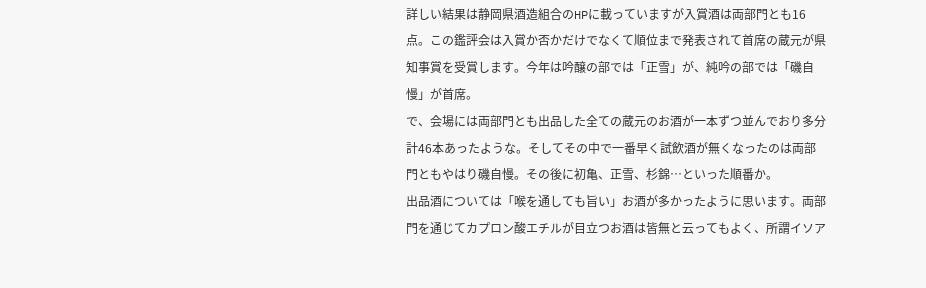詳しい結果は静岡県酒造組合のHPに載っていますが入賞酒は両部門とも16点。この鑑評会は入賞か否かだけでなくて順位まで発表されて首席の蔵元が県知事賞を受賞します。今年は吟醸の部では「正雪」が、純吟の部では「磯自慢」が首席。
で、会場には両部門とも出品した全ての蔵元のお酒が一本ずつ並んでおり多分計46本あったような。そしてその中で一番早く試飲酒が無くなったのは両部門ともやはり磯自慢。その後に初亀、正雪、杉錦…といった順番か。
出品酒については「喉を通しても旨い」お酒が多かったように思います。両部門を通じてカプロン酸エチルが目立つお酒は皆無と云ってもよく、所謂イソア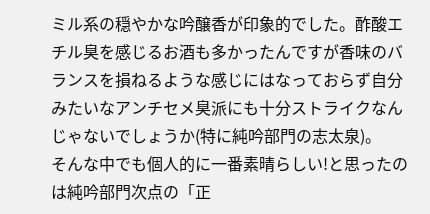ミル系の穏やかな吟醸香が印象的でした。酢酸エチル臭を感じるお酒も多かったんですが香味のバランスを損ねるような感じにはなっておらず自分みたいなアンチセメ臭派にも十分ストライクなんじゃないでしょうか(特に純吟部門の志太泉)。
そんな中でも個人的に一番素晴らしい!と思ったのは純吟部門次点の「正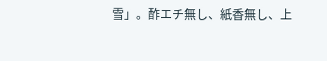雪」。酢エチ無し、紙香無し、上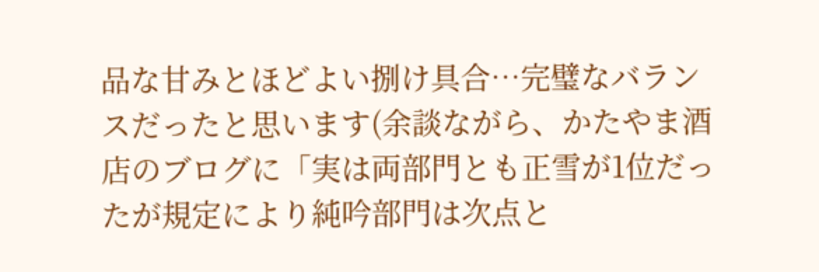品な甘みとほどよい捌け具合…完璧なバランスだったと思います(余談ながら、かたやま酒店のブログに「実は両部門とも正雪が1位だったが規定により純吟部門は次点と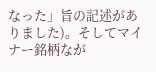なった」旨の記述がありました)。そしてマイナー銘柄なが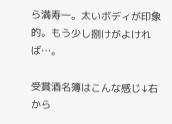ら満寿一。太いボディが印象的。もう少し捌けがよければ…。

受賞酒名簿はこんな感じ↓右から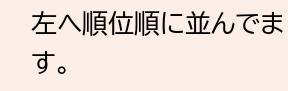左へ順位順に並んでます。